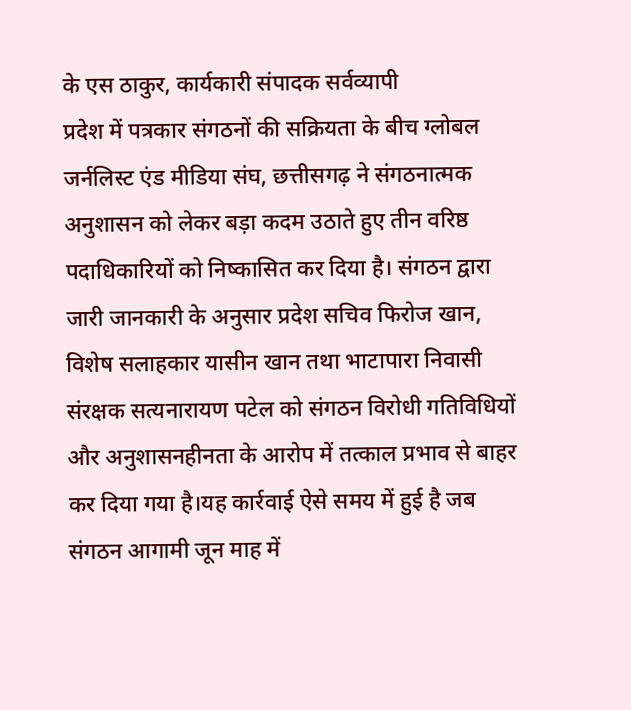के एस ठाकुर, कार्यकारी संपादक सर्वव्यापी
प्रदेश में पत्रकार संगठनों की सक्रियता के बीच ग्लोबल जर्नलिस्ट एंड मीडिया संघ, छत्तीसगढ़ ने संगठनात्मक अनुशासन को लेकर बड़ा कदम उठाते हुए तीन वरिष्ठ पदाधिकारियों को निष्कासित कर दिया है। संगठन द्वारा जारी जानकारी के अनुसार प्रदेश सचिव फिरोज खान, विशेष सलाहकार यासीन खान तथा भाटापारा निवासी संरक्षक सत्यनारायण पटेल को संगठन विरोधी गतिविधियों और अनुशासनहीनता के आरोप में तत्काल प्रभाव से बाहर कर दिया गया है।यह कार्रवाई ऐसे समय में हुई है जब संगठन आगामी जून माह में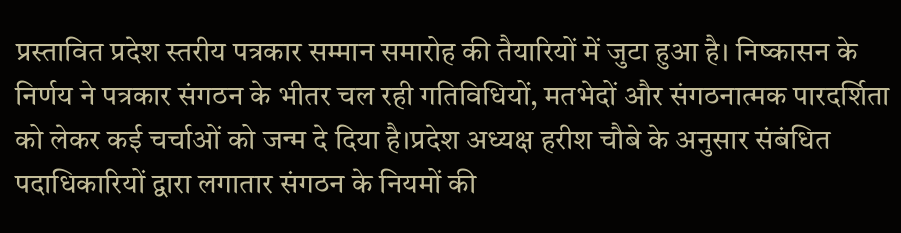प्रस्तावित प्रदेश स्तरीय पत्रकार सम्मान समारोह की तैयारियों में जुटा हुआ है। निष्कासन के निर्णय ने पत्रकार संगठन के भीतर चल रही गतिविधियों, मतभेदों और संगठनात्मक पारदर्शिता को लेकर कई चर्चाओं को जन्म दे दिया है।प्रदेश अध्यक्ष हरीश चौबे के अनुसार संबंधित पदाधिकारियों द्वारा लगातार संगठन के नियमों की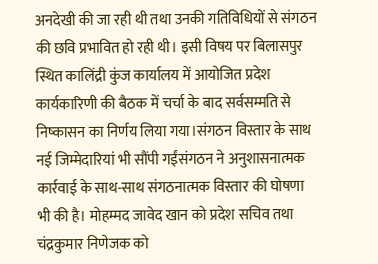अनदेखी की जा रही थी तथा उनकी गतिविधियों से संगठन की छवि प्रभावित हो रही थी। इसी विषय पर बिलासपुर स्थित कालिंद्री कुंज कार्यालय में आयोजित प्रदेश कार्यकारिणी की बैठक में चर्चा के बाद सर्वसम्मति से निष्कासन का निर्णय लिया गया।संगठन विस्तार के साथ नई जिम्मेदारियां भी सौंपी गईंसंगठन ने अनुशासनात्मक कार्रवाई के साथ-साथ संगठनात्मक विस्तार की घोषणा भी की है। मोहम्मद जावेद खान को प्रदेश सचिव तथा चंद्रकुमार निणेजक को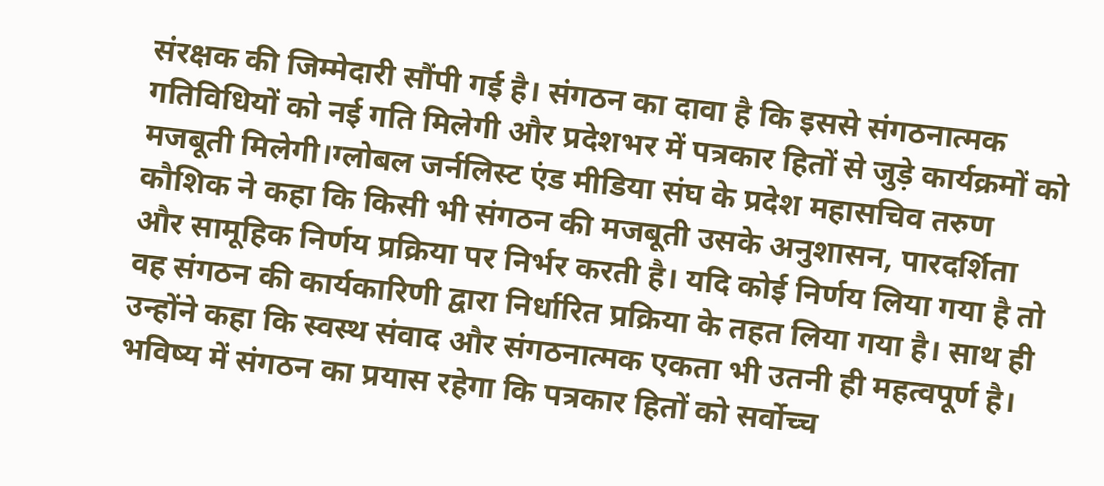संरक्षक की जिम्मेदारी सौंपी गई है। संगठन का दावा है कि इससे संगठनात्मक गतिविधियों को नई गति मिलेगी और प्रदेशभर में पत्रकार हितों से जुड़े कार्यक्रमों को मजबूती मिलेगी।ग्लोबल जर्नलिस्ट एंड मीडिया संघ के प्रदेश महासचिव तरुण कौशिक ने कहा कि किसी भी संगठन की मजबूती उसके अनुशासन, पारदर्शिता और सामूहिक निर्णय प्रक्रिया पर निर्भर करती है। यदि कोई निर्णय लिया गया है तो वह संगठन की कार्यकारिणी द्वारा निर्धारित प्रक्रिया के तहत लिया गया है। साथ ही उन्होंने कहा कि स्वस्थ संवाद और संगठनात्मक एकता भी उतनी ही महत्वपूर्ण है। भविष्य में संगठन का प्रयास रहेगा कि पत्रकार हितों को सर्वोच्च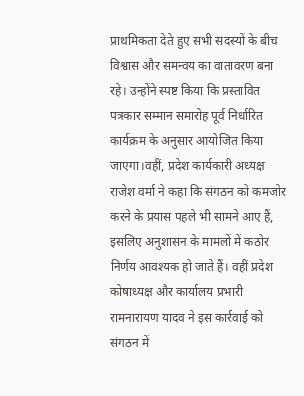प्राथमिकता देते हुए सभी सदस्यों के बीच विश्वास और समन्वय का वातावरण बना रहे। उन्होंने स्पष्ट किया कि प्रस्तावित पत्रकार सम्मान समारोह पूर्व निर्धारित कार्यक्रम के अनुसार आयोजित किया जाएगा।वहीं, प्रदेश कार्यकारी अध्यक्ष राजेश वर्मा ने कहा कि संगठन को कमजोर करने के प्रयास पहले भी सामने आए हैं, इसलिए अनुशासन के मामलों में कठोर निर्णय आवश्यक हो जाते हैं। वहीं प्रदेश कोषाध्यक्ष और कार्यालय प्रभारी रामनारायण यादव ने इस कार्रवाई को संगठन में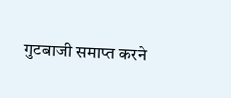गुटबाजी समाप्त करने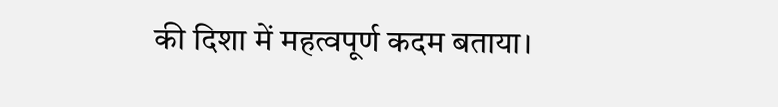की दिशा में महत्वपूर्ण कदम बताया।